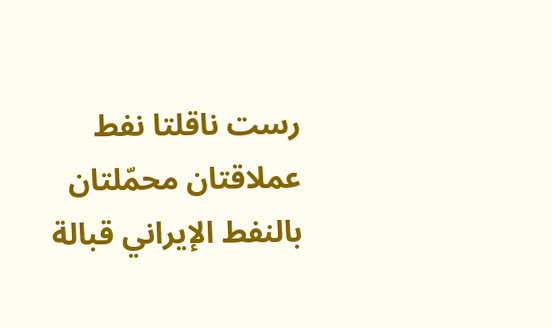رست ناقلتا نفط عملاقتان محمّلتان بالنفط الإيراني قبالة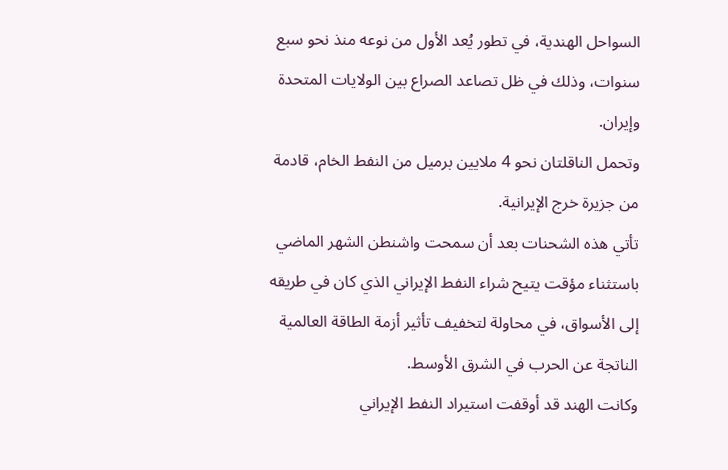السواحل الهندية، في تطور يُعد الأول من نوعه منذ نحو سبع سنوات، وذلك في ظل تصاعد الصراع بين الولايات المتحدة وإيران.
وتحمل الناقلتان نحو 4 ملايين برميل من النفط الخام، قادمة من جزيرة خرج الإيرانية.
تأتي هذه الشحنات بعد أن سمحت واشنطن الشهر الماضي باستثناء مؤقت يتيح شراء النفط الإيراني الذي كان في طريقه إلى الأسواق، في محاولة لتخفيف تأثير أزمة الطاقة العالمية الناتجة عن الحرب في الشرق الأوسط.
وكانت الهند قد أوقفت استيراد النفط الإيراني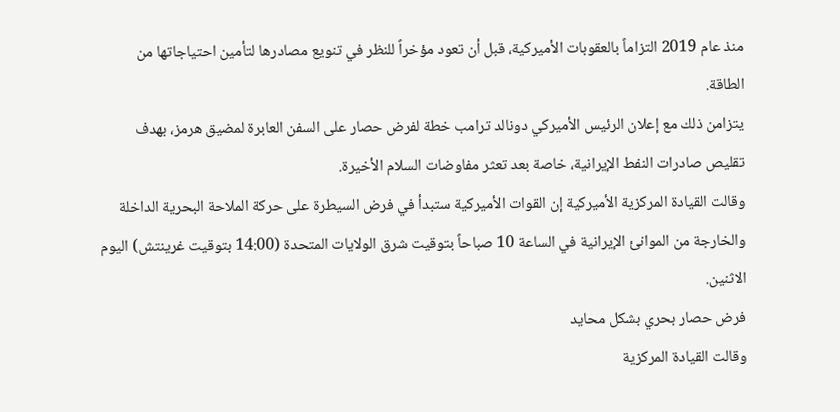منذ عام 2019 التزاماً بالعقوبات الأميركية، قبل أن تعود مؤخراً للنظر في تنويع مصادرها لتأمين احتياجاتها من الطاقة.
يتزامن ذلك مع إعلان الرئيس الأميركي دونالد ترامب خطة لفرض حصار على السفن العابرة لمضيق هرمز، بهدف تقليص صادرات النفط الإيرانية، خاصة بعد تعثر مفاوضات السلام الأخيرة.
وقالت القيادة المركزية الأميركية إن القوات الأميركية ستبدأ في فرض السيطرة على حركة الملاحة البحرية الداخلة والخارجة من الموانئ الإيرانية في الساعة 10 صباحاً بتوقيت شرق الولايات المتحدة (14:00 بتوقيت غرينتش) اليوم الاثنين.
فرض حصار بحري بشكل محايد
وقالت القيادة المركزية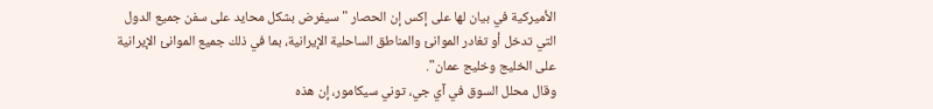الأميركية في بيان لها على إكس إن الحصار "سيفرض بشكل محايد على سفن جميع الدول التي تدخل أو تغادر الموانئ والمناطق الساحلية الإيرانية، بما في ذلك جميع الموانئ الإيرانية على الخليج وخليج عمان".
وقال محلل السوق في آي جي، توني سيكامور، إن هذه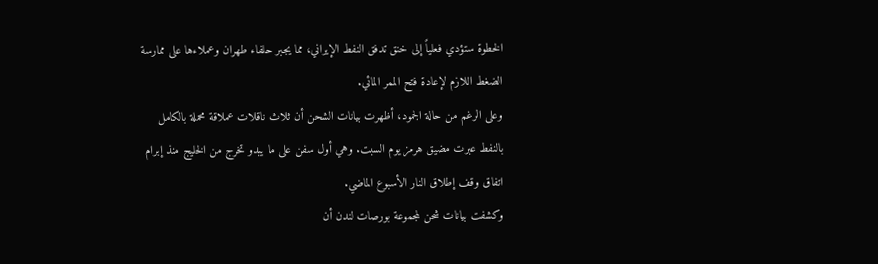الخطوة ستؤدي فعلياً إلى خنق تدفق النفط الإيراني، مما يجبر حلفاء طهران وعملاءها على ممارسة الضغط اللازم لإعادة فتح الممر المائي.
وعلى الرغم من حالة الجمود، أظهرت بيانات الشحن أن ثلاث ناقلات عملاقة محملة بالكامل بالنفط عبرت مضيق هرمز يوم السبت. وهي أول سفن على ما يبدو تخرج من الخليج منذ إبرام اتفاق وقف إطلاق النار الأسبوع الماضي.
وكشفت بيانات شحن لمجموعة بورصات لندن أن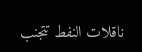ناقلات النفط تتجنب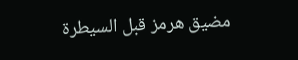مضيق هرمز قبل السيطرة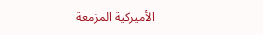الأميركية المزمعة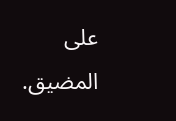على المضيق.